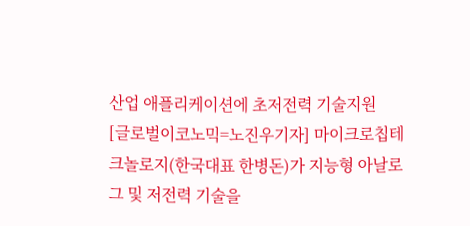산업 애플리케이션에 초저전력 기술지원
[글로벌이코노믹=노진우기자] 마이크로칩테크놀로지(한국대표 한병돈)가 지능형 아날로그 및 저전력 기술을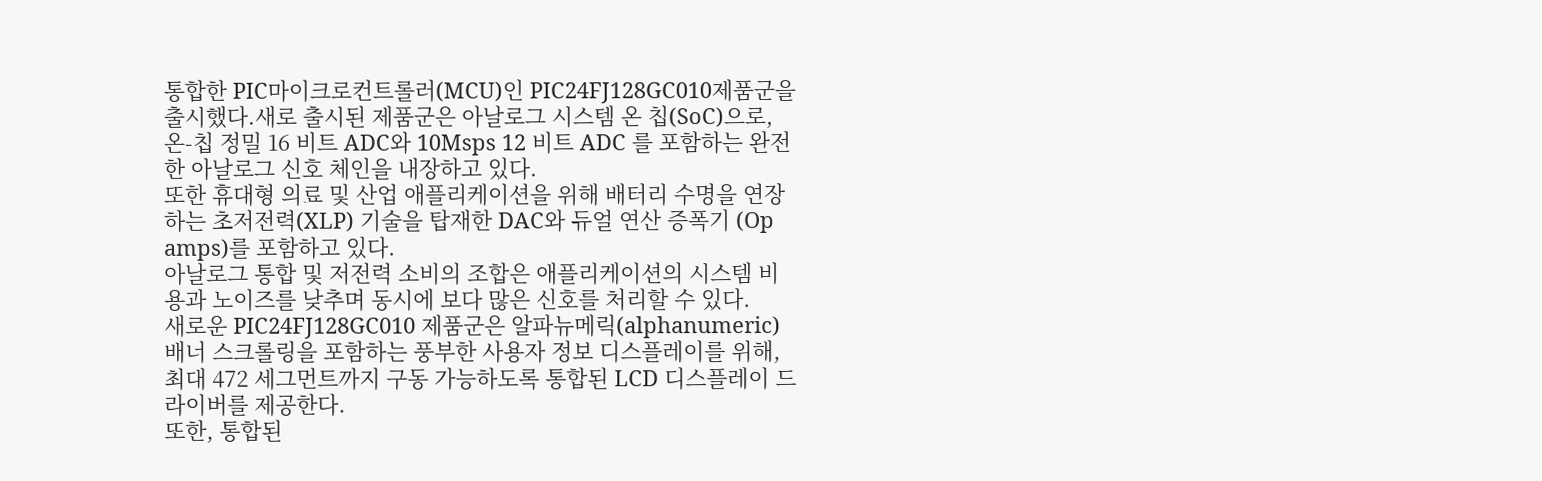통합한 PIC마이크로컨트롤러(MCU)인 PIC24FJ128GC010제품군을 출시했다.새로 출시된 제품군은 아날로그 시스템 온 칩(SoC)으로, 온-칩 정밀 16 비트 ADC와 10Msps 12 비트 ADC 를 포함하는 완전한 아날로그 신호 체인을 내장하고 있다.
또한 휴대형 의료 및 산업 애플리케이션을 위해 배터리 수명을 연장하는 초저전력(XLP) 기술을 탑재한 DAC와 듀얼 연산 증폭기 (Op amps)를 포함하고 있다.
아날로그 통합 및 저전력 소비의 조합은 애플리케이션의 시스템 비용과 노이즈를 낮추며 동시에 보다 많은 신호를 처리할 수 있다.
새로운 PIC24FJ128GC010 제품군은 알파뉴메릭(alphanumeric) 배너 스크롤링을 포함하는 풍부한 사용자 정보 디스플레이를 위해, 최대 472 세그먼트까지 구동 가능하도록 통합된 LCD 디스플레이 드라이버를 제공한다.
또한, 통합된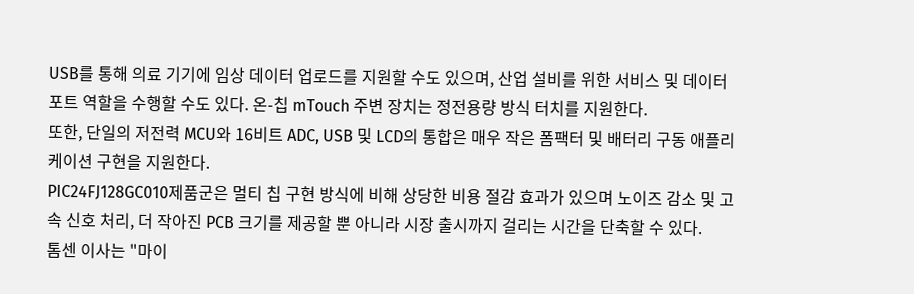USB를 통해 의료 기기에 임상 데이터 업로드를 지원할 수도 있으며, 산업 설비를 위한 서비스 및 데이터 포트 역할을 수행할 수도 있다. 온-칩 mTouch 주변 장치는 정전용량 방식 터치를 지원한다.
또한, 단일의 저전력 MCU와 16비트 ADC, USB 및 LCD의 통합은 매우 작은 폼팩터 및 배터리 구동 애플리케이션 구현을 지원한다.
PIC24FJ128GC010제품군은 멀티 칩 구현 방식에 비해 상당한 비용 절감 효과가 있으며 노이즈 감소 및 고속 신호 처리, 더 작아진 PCB 크기를 제공할 뿐 아니라 시장 출시까지 걸리는 시간을 단축할 수 있다.
톰센 이사는 "마이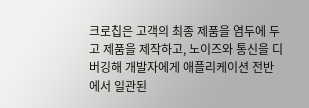크로칩은 고객의 최종 제품을 염두에 두고 제품을 제작하고, 노이즈와 통신을 디버깅해 개발자에게 애플리케이션 전반에서 일관된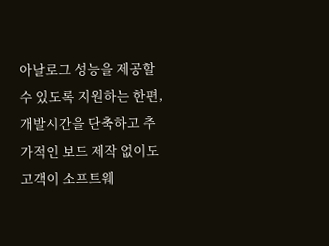아날로그 성능을 제공할 수 있도록 지원하는 한편, 개발시간을 단축하고 추가적인 보드 제작 없이도 고객이 소프트웨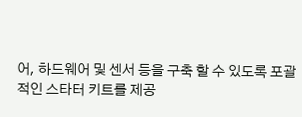어, 하드웨어 및 센서 등을 구축 할 수 있도록 포괄적인 스타터 키트를 제공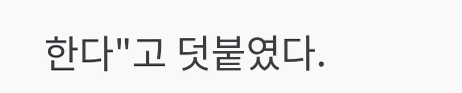한다"고 덧붙였다.